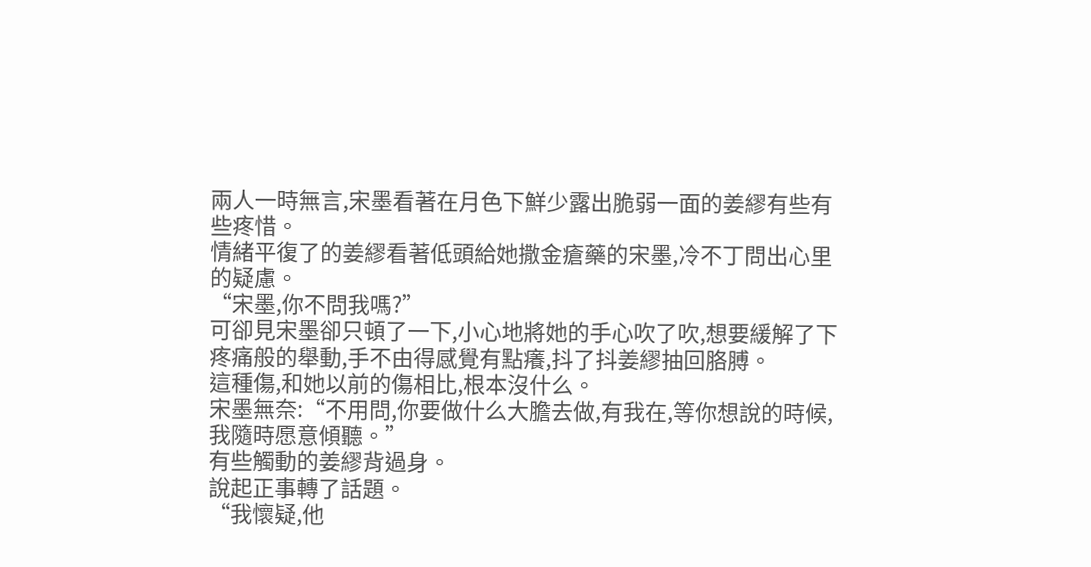兩人一時無言,宋墨看著在月色下鮮少露出脆弱一面的姜繆有些有些疼惜。
情緒平復了的姜繆看著低頭給她撒金瘡藥的宋墨,冷不丁問出心里的疑慮。
“宋墨,你不問我嗎?”
可卻見宋墨卻只頓了一下,小心地將她的手心吹了吹,想要緩解了下疼痛般的舉動,手不由得感覺有點癢,抖了抖姜繆抽回胳膊。
這種傷,和她以前的傷相比,根本沒什么。
宋墨無奈:“不用問,你要做什么大膽去做,有我在,等你想說的時候,我隨時愿意傾聽。”
有些觸動的姜繆背過身。
說起正事轉了話題。
“我懷疑,他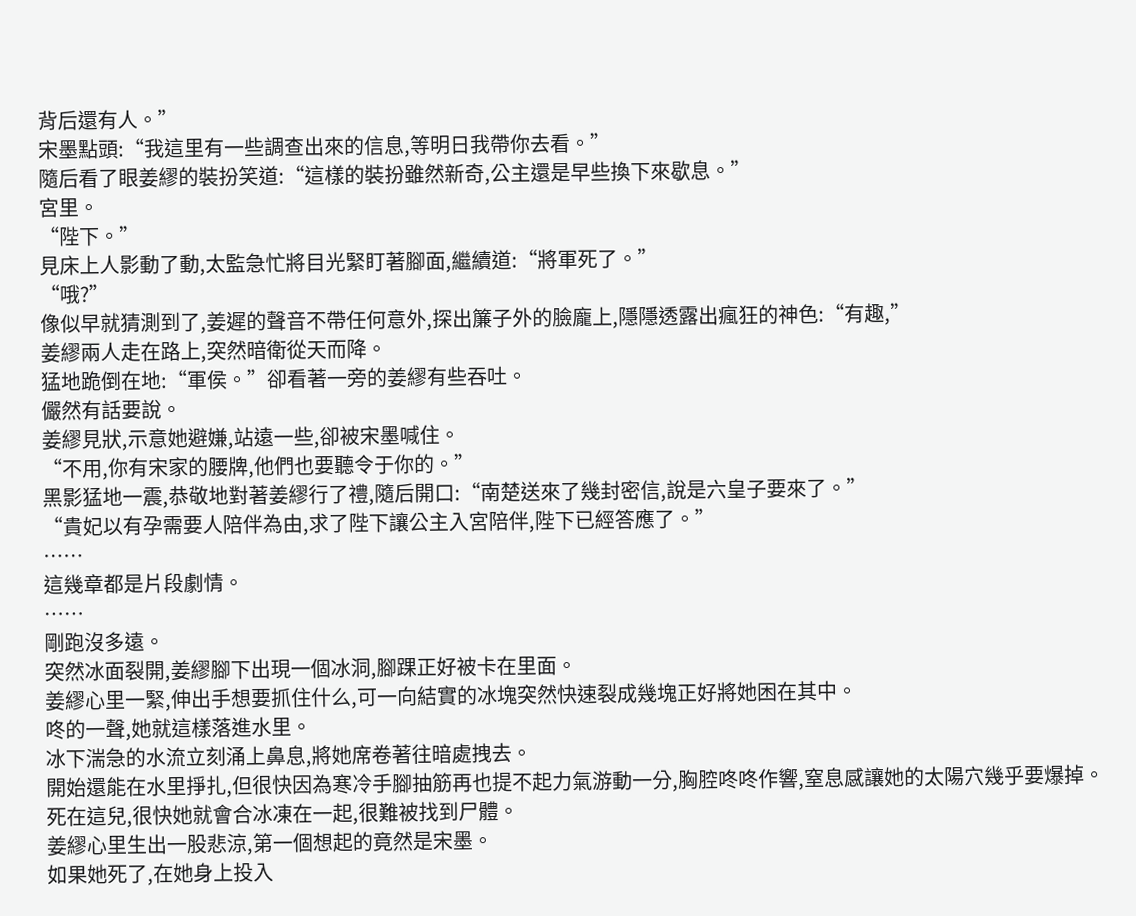背后還有人。”
宋墨點頭:“我這里有一些調查出來的信息,等明日我帶你去看。”
隨后看了眼姜繆的裝扮笑道:“這樣的裝扮雖然新奇,公主還是早些換下來歇息。”
宮里。
“陛下。”
見床上人影動了動,太監急忙將目光緊盯著腳面,繼續道:“將軍死了。”
“哦?”
像似早就猜測到了,姜遲的聲音不帶任何意外,探出簾子外的臉龐上,隱隱透露出瘋狂的神色:“有趣,”
姜繆兩人走在路上,突然暗衛從天而降。
猛地跪倒在地:“軍侯。”卻看著一旁的姜繆有些吞吐。
儼然有話要說。
姜繆見狀,示意她避嫌,站遠一些,卻被宋墨喊住。
“不用,你有宋家的腰牌,他們也要聽令于你的。”
黑影猛地一震,恭敬地對著姜繆行了禮,隨后開口:“南楚送來了幾封密信,說是六皇子要來了。”
“貴妃以有孕需要人陪伴為由,求了陛下讓公主入宮陪伴,陛下已經答應了。”
……
這幾章都是片段劇情。
……
剛跑沒多遠。
突然冰面裂開,姜繆腳下出現一個冰洞,腳踝正好被卡在里面。
姜繆心里一緊,伸出手想要抓住什么,可一向結實的冰塊突然快速裂成幾塊正好將她困在其中。
咚的一聲,她就這樣落進水里。
冰下湍急的水流立刻涌上鼻息,將她席卷著往暗處拽去。
開始還能在水里掙扎,但很快因為寒冷手腳抽筋再也提不起力氣游動一分,胸腔咚咚作響,窒息感讓她的太陽穴幾乎要爆掉。
死在這兒,很快她就會合冰凍在一起,很難被找到尸體。
姜繆心里生出一股悲涼,第一個想起的竟然是宋墨。
如果她死了,在她身上投入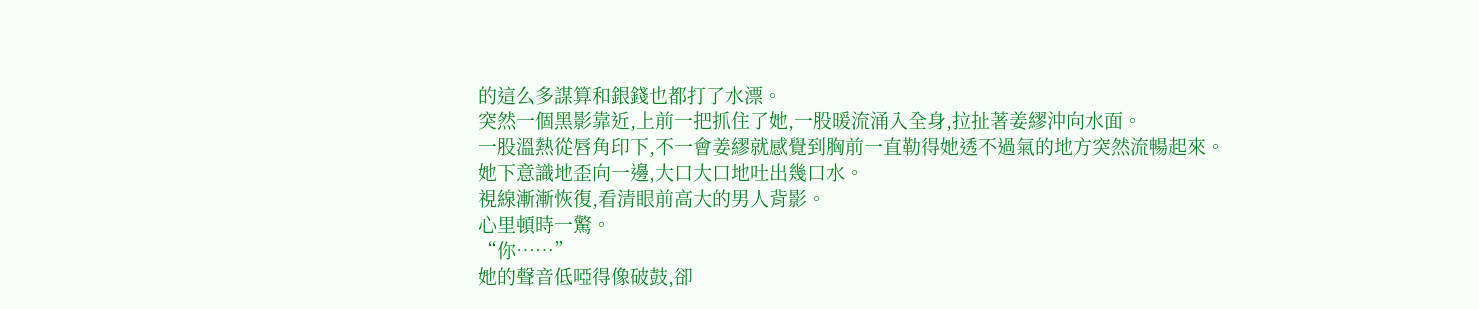的這么多謀算和銀錢也都打了水漂。
突然一個黑影靠近,上前一把抓住了她,一股暖流涌入全身,拉扯著姜繆沖向水面。
一股溫熱從唇角印下,不一會姜繆就感覺到胸前一直勒得她透不過氣的地方突然流暢起來。
她下意識地歪向一邊,大口大口地吐出幾口水。
視線漸漸恢復,看清眼前高大的男人背影。
心里頓時一驚。
“你……”
她的聲音低啞得像破鼓,卻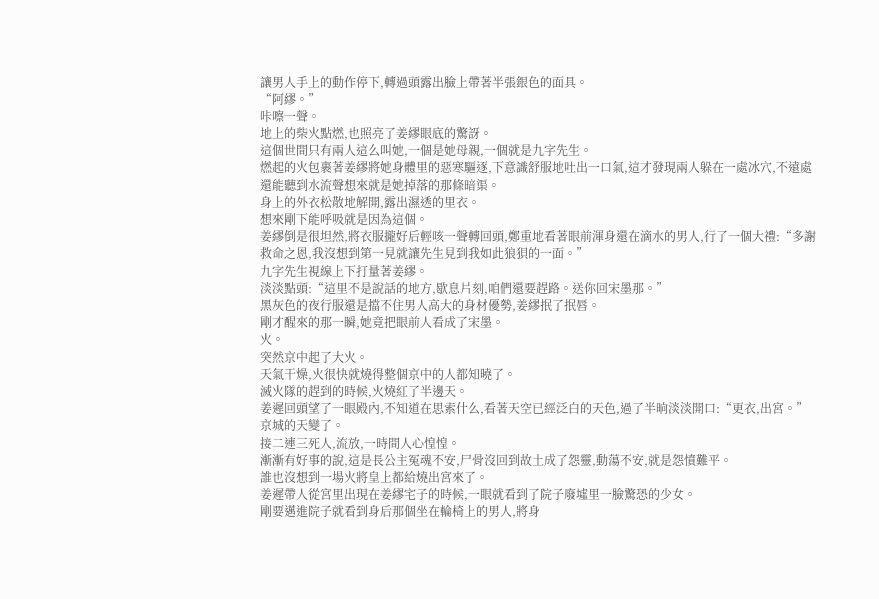讓男人手上的動作停下,轉過頭露出臉上帶著半張銀色的面具。
“阿繆。”
咔嚓一聲。
地上的柴火點燃,也照亮了姜繆眼底的驚訝。
這個世間只有兩人這么叫她,一個是她母親,一個就是九字先生。
燃起的火包裹著姜繆將她身體里的惡寒驅逐,下意識舒服地吐出一口氣,這才發現兩人躲在一處冰穴,不遠處還能聽到水流聲想來就是她掉落的那條暗渠。
身上的外衣松散地解開,露出濕透的里衣。
想來剛下能呼吸就是因為這個。
姜繆倒是很坦然,將衣服攏好后輕咳一聲轉回頭,鄭重地看著眼前渾身還在滴水的男人,行了一個大禮:“多謝救命之恩,我沒想到第一見就讓先生見到我如此狼狽的一面。”
九字先生視線上下打量著姜繆。
淡淡點頭:“這里不是說話的地方,歇息片刻,咱們還要趕路。送你回宋墨那。”
黑灰色的夜行服還是擋不住男人高大的身材優勢,姜繆抿了抿唇。
剛才醒來的那一瞬,她竟把眼前人看成了宋墨。
火。
突然京中起了大火。
天氣干燥,火很快就燒得整個京中的人都知曉了。
滅火隊的趕到的時候,火燒紅了半邊天。
姜遲回頭望了一眼殿內,不知道在思索什么,看著天空已經泛白的天色,過了半晌淡淡開口:“更衣,出宮。”
京城的天變了。
接二連三死人,流放,一時間人心惶惶。
漸漸有好事的說,這是長公主冤魂不安,尸骨沒回到故土成了怨靈,動蕩不安,就是怨憤難平。
誰也沒想到一場火將皇上都給燒出宮來了。
姜遲帶人從宮里出現在姜繆宅子的時候,一眼就看到了院子廢墟里一臉驚恐的少女。
剛要邁進院子就看到身后那個坐在輪椅上的男人,將身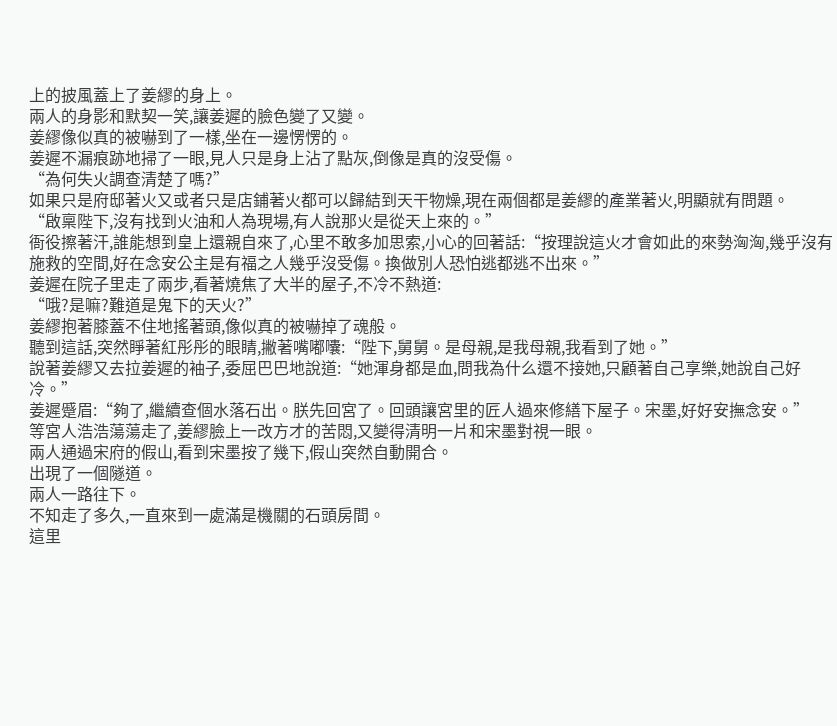上的披風蓋上了姜繆的身上。
兩人的身影和默契一笑,讓姜遲的臉色變了又變。
姜繆像似真的被嚇到了一樣,坐在一邊愣愣的。
姜遲不漏痕跡地掃了一眼,見人只是身上沾了點灰,倒像是真的沒受傷。
“為何失火調查清楚了嗎?”
如果只是府邸著火又或者只是店鋪著火都可以歸結到天干物燥,現在兩個都是姜繆的產業著火,明顯就有問題。
“啟稟陛下,沒有找到火油和人為現場,有人說那火是從天上來的。”
衙役擦著汗,誰能想到皇上還親自來了,心里不敢多加思索,小心的回著話:“按理說這火才會如此的來勢洶洶,幾乎沒有施救的空間,好在念安公主是有福之人幾乎沒受傷。換做別人恐怕逃都逃不出來。”
姜遲在院子里走了兩步,看著燒焦了大半的屋子,不冷不熱道:
“哦?是嘛?難道是鬼下的天火?”
姜繆抱著膝蓋不住地搖著頭,像似真的被嚇掉了魂般。
聽到這話,突然睜著紅彤彤的眼睛,撇著嘴嘟囔:“陛下,舅舅。是母親,是我母親,我看到了她。”
說著姜繆又去拉姜遲的袖子,委屈巴巴地說道:“她渾身都是血,問我為什么還不接她,只顧著自己享樂,她說自己好冷。”
姜遲蹙眉:“夠了,繼續查個水落石出。朕先回宮了。回頭讓宮里的匠人過來修繕下屋子。宋墨,好好安撫念安。”
等宮人浩浩蕩蕩走了,姜繆臉上一改方才的苦悶,又變得清明一片和宋墨對視一眼。
兩人通過宋府的假山,看到宋墨按了幾下,假山突然自動開合。
出現了一個隧道。
兩人一路往下。
不知走了多久,一直來到一處滿是機關的石頭房間。
這里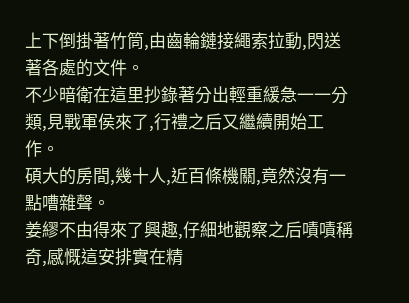上下倒掛著竹筒,由齒輪鏈接繩索拉動,閃送著各處的文件。
不少暗衛在這里抄錄著分出輕重緩急一一分類,見戰軍侯來了,行禮之后又繼續開始工作。
碩大的房間,幾十人,近百條機關,竟然沒有一點嘈雜聲。
姜繆不由得來了興趣,仔細地觀察之后嘖嘖稱奇,感慨這安排實在精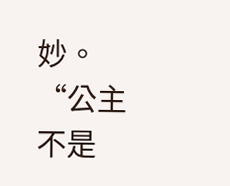妙。
“公主不是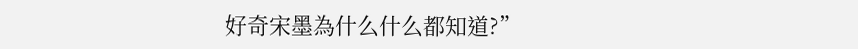好奇宋墨為什么什么都知道?”